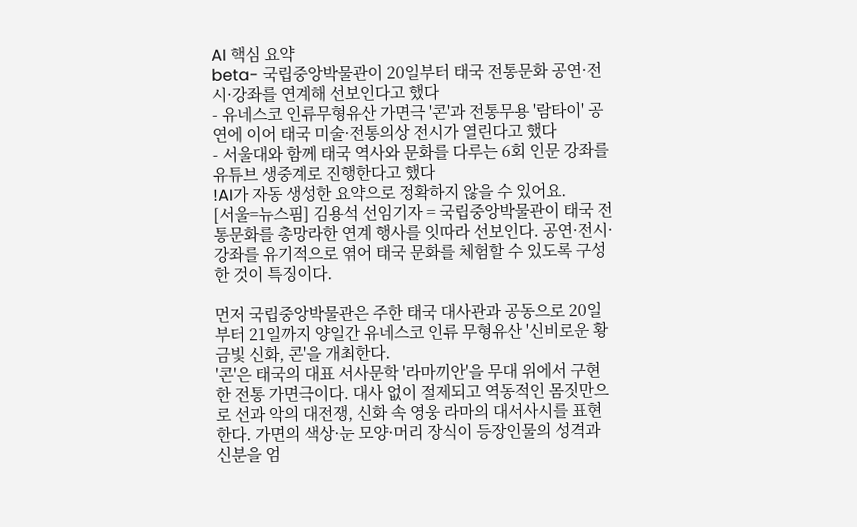AI 핵심 요약
beta- 국립중앙박물관이 20일부터 태국 전통문화 공연·전시·강좌를 연계해 선보인다고 했다
- 유네스코 인류무형유산 가면극 '콘'과 전통무용 '람타이' 공연에 이어 태국 미술·전통의상 전시가 열린다고 했다
- 서울대와 함께 태국 역사와 문화를 다루는 6회 인문 강좌를 유튜브 생중계로 진행한다고 했다
!AI가 자동 생성한 요약으로 정확하지 않을 수 있어요.
[서울=뉴스핌] 김용석 선임기자 = 국립중앙박물관이 태국 전통문화를 총망라한 연계 행사를 잇따라 선보인다. 공연·전시·강좌를 유기적으로 엮어 태국 문화를 체험할 수 있도록 구성한 것이 특징이다.

먼저 국립중앙박물관은 주한 태국 대사관과 공동으로 20일부터 21일까지 양일간 유네스코 인류 무형유산 '신비로운 황금빛 신화, 콘'을 개최한다.
'콘'은 태국의 대표 서사문학 '라마끼안'을 무대 위에서 구현한 전통 가면극이다. 대사 없이 절제되고 역동적인 몸짓만으로 선과 악의 대전쟁, 신화 속 영웅 라마의 대서사시를 표현한다. 가면의 색상·눈 모양·머리 장식이 등장인물의 성격과 신분을 엄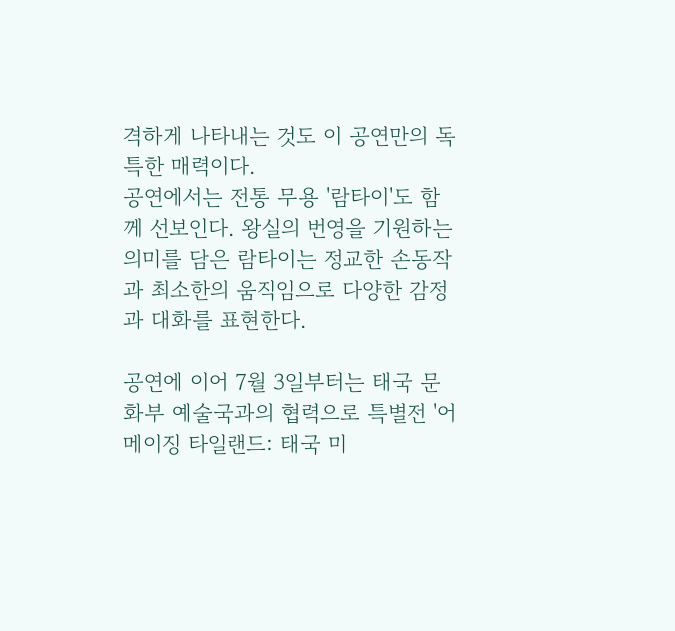격하게 나타내는 것도 이 공연만의 독특한 매력이다.
공연에서는 전통 무용 '람타이'도 함께 선보인다. 왕실의 번영을 기원하는 의미를 담은 람타이는 정교한 손동작과 최소한의 움직임으로 다양한 감정과 대화를 표현한다.

공연에 이어 7월 3일부터는 태국 문화부 예술국과의 협력으로 특별전 '어메이징 타일랜드: 태국 미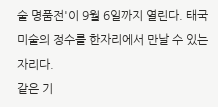술 명품전'이 9월 6일까지 열린다. 태국 미술의 정수를 한자리에서 만날 수 있는 자리다.
같은 기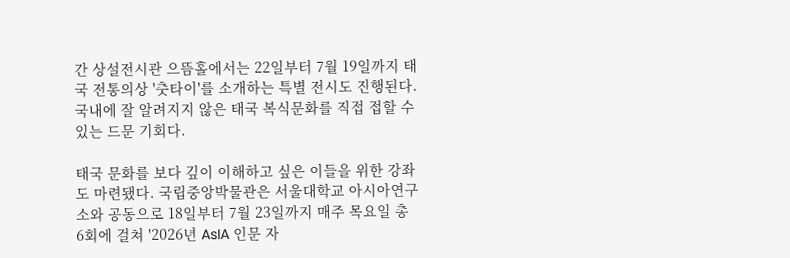간 상설전시관 으뜸홀에서는 22일부터 7월 19일까지 태국 전통의상 '춧타이'를 소개하는 특별 전시도 진행된다. 국내에 잘 알려지지 않은 태국 복식문화를 직접 접할 수 있는 드문 기회다.

태국 문화를 보다 깊이 이해하고 싶은 이들을 위한 강좌도 마련됐다. 국립중앙박물관은 서울대학교 아시아연구소와 공동으로 18일부터 7월 23일까지 매주 목요일 총 6회에 걸쳐 '2026년 AsIA 인문 자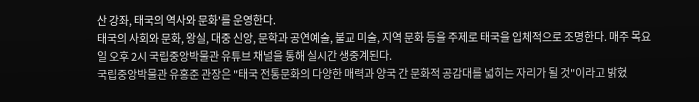산 강좌, 태국의 역사와 문화'를 운영한다.
태국의 사회와 문화, 왕실, 대중 신앙, 문학과 공연예술, 불교 미술, 지역 문화 등을 주제로 태국을 입체적으로 조명한다. 매주 목요일 오후 2시 국립중앙박물관 유튜브 채널을 통해 실시간 생중계된다.
국립중앙박물관 유홍준 관장은 "태국 전통문화의 다양한 매력과 양국 간 문화적 공감대를 넓히는 자리가 될 것"이라고 밝혔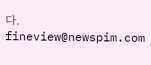다.
fineview@newspim.com